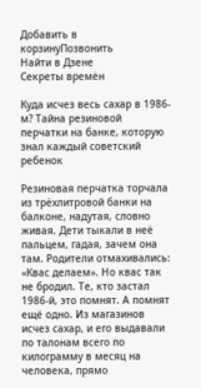Добавить в корзинуПозвонить
Найти в Дзене
Секреты времён

Куда исчез весь сахар в 1986-м? Тайна резиновой перчатки на банке, которую знал каждый советский ребенок

Резиновая перчатка торчала из трёхлитровой банки на балконе, надутая, словно живая. Дети тыкали в неё пальцем, гадая, зачем она там. Родители отмахивались: «Квас делаем». Но квас так не бродил. Те, кто застал 1986-й, это помнят. А помнят ещё одно. Из магазинов исчез сахар, и его выдавали по талонам всего по килограмму в месяц на человека, прямо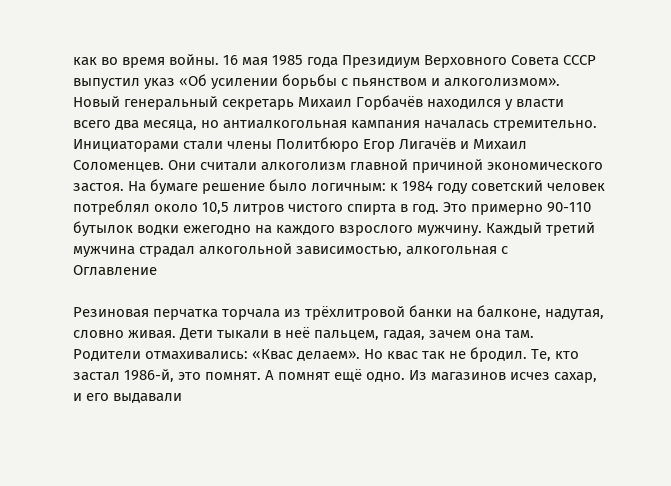как во время войны. 16 мая 1985 года Президиум Верховного Совета СССР выпустил указ «Об усилении борьбы с пьянством и алкоголизмом». Новый генеральный секретарь Михаил Горбачёв находился у власти всего два месяца, но антиалкогольная кампания началась стремительно. Инициаторами стали члены Политбюро Егор Лигачёв и Михаил Соломенцев. Они считали алкоголизм главной причиной экономического застоя. На бумаге решение было логичным: к 1984 году советский человек потреблял около 10,5 литров чистого спирта в год. Это примерно 90-110 бутылок водки ежегодно на каждого взрослого мужчину. Каждый третий мужчина страдал алкогольной зависимостью, алкогольная с
Оглавление

Резиновая перчатка торчала из трёхлитровой банки на балконе, надутая, словно живая. Дети тыкали в неё пальцем, гадая, зачем она там. Родители отмахивались: «Квас делаем». Но квас так не бродил. Те, кто застал 1986-й, это помнят. А помнят ещё одно. Из магазинов исчез сахар, и его выдавали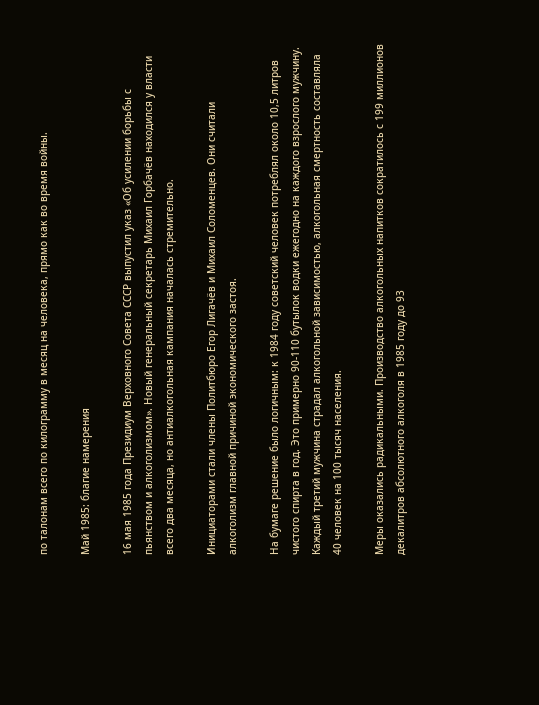по талонам всего по килограмму в месяц на человека, прямо как во время войны.

Май 1985: благие намерения

16 мая 1985 года Президиум Верховного Совета СССР выпустил указ «Об усилении борьбы с пьянством и алкоголизмом». Новый генеральный секретарь Михаил Горбачёв находился у власти всего два месяца, но антиалкогольная кампания началась стремительно.

Инициаторами стали члены Политбюро Егор Лигачёв и Михаил Соломенцев. Они считали алкоголизм главной причиной экономического застоя.

На бумаге решение было логичным: к 1984 году советский человек потреблял около 10,5 литров чистого спирта в год. Это примерно 90-110 бутылок водки ежегодно на каждого взрослого мужчину. Каждый третий мужчина страдал алкогольной зависимостью, алкогольная смертность составляла 40 человек на 100 тысяч населения.

Меры оказались радикальными. Производство алкогольных напитков сократилось с 199 миллионов декалитров абсолютного алкоголя в 1985 году до 93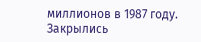миллионов в 1987 году. Закрылись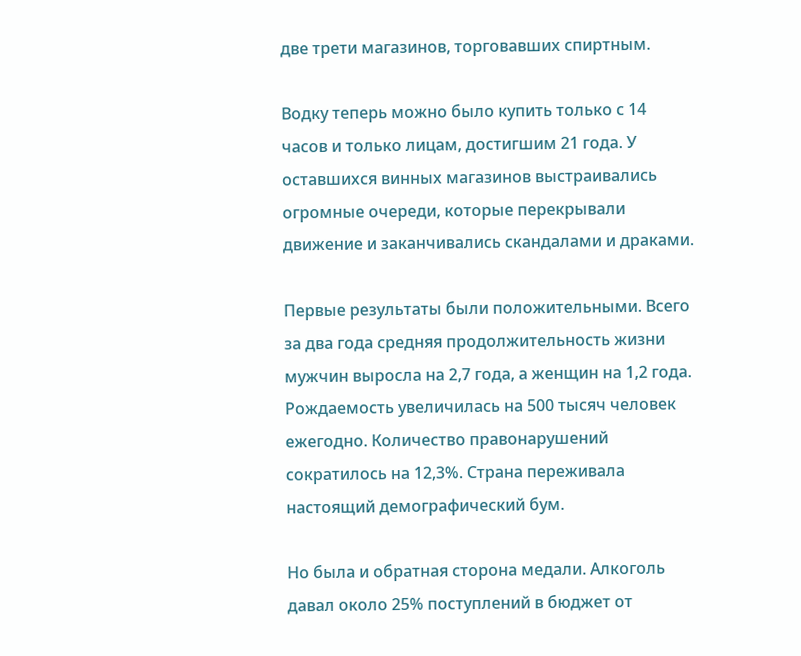две трети магазинов, торговавших спиртным.

Водку теперь можно было купить только с 14 часов и только лицам, достигшим 21 года. У оставшихся винных магазинов выстраивались огромные очереди, которые перекрывали движение и заканчивались скандалами и драками.

Первые результаты были положительными. Всего за два года средняя продолжительность жизни мужчин выросла на 2,7 года, а женщин на 1,2 года. Рождаемость увеличилась на 500 тысяч человек ежегодно. Количество правонарушений сократилось на 12,3%. Страна переживала настоящий демографический бум.

Но была и обратная сторона медали. Алкоголь давал около 25% поступлений в бюджет от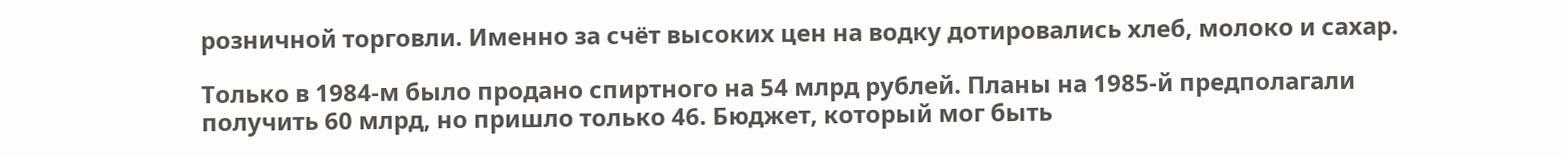розничной торговли. Именно за счёт высоких цен на водку дотировались хлеб, молоко и сахар.

Только в 1984-м было продано спиртного на 54 млрд рублей. Планы на 1985-й предполагали получить 60 млрд, но пришло только 46. Бюджет, который мог быть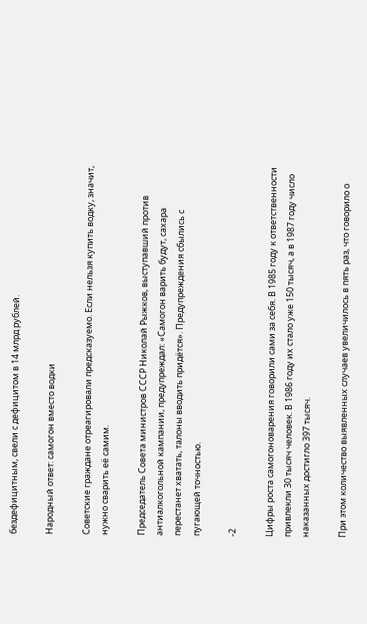бездефицитным, свели с дефицитом в 14 млрд рублей.

Народный ответ: самогон вместо водки

Советские граждане отреагировали предсказуемо. Если нельзя купить водку, значит, нужно сварить её самим.

Председатель Совета министров СССР Николай Рыжков, выступавший против антиалкогольной кампании, предупреждал: «Самогон варить будут, сахара перестанет хватать, талоны вводить придётся». Предупреждения сбылись с пугающей точностью.

-2

Цифры роста самогоноварения говорили сами за себя. В 1985 году к ответственности привлекли 30 тысяч человек. В 1986 году их стало уже 150 тысяч, а в 1987 году число наказанных достигло 397 тысяч.

При этом количество выявленных случаев увеличилось в пять раз, что говорило о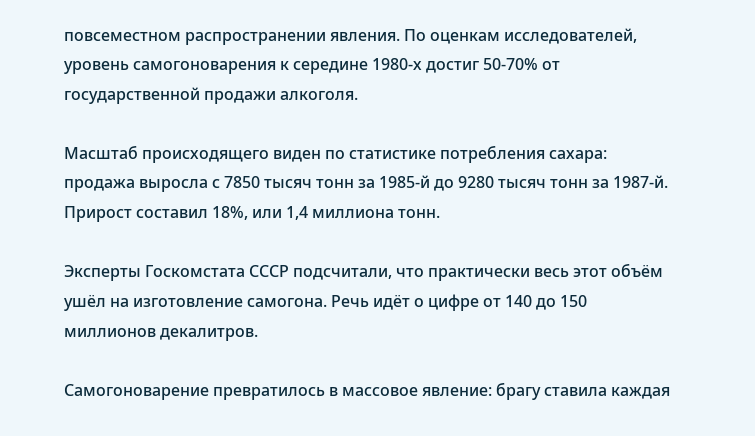повсеместном распространении явления. По оценкам исследователей, уровень самогоноварения к середине 1980-х достиг 50-70% от государственной продажи алкоголя.

Масштаб происходящего виден по статистике потребления сахара: продажа выросла с 7850 тысяч тонн за 1985-й до 9280 тысяч тонн за 1987-й. Прирост составил 18%, или 1,4 миллиона тонн.

Эксперты Госкомстата СССР подсчитали, что практически весь этот объём ушёл на изготовление самогона. Речь идёт о цифре от 140 до 150 миллионов декалитров.

Самогоноварение превратилось в массовое явление: брагу ставила каждая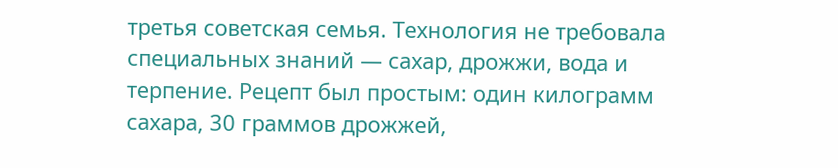третья советская семья. Технология не требовала специальных знаний — сахар, дрожжи, вода и терпение. Рецепт был простым: один килограмм сахара, 30 граммов дрожжей,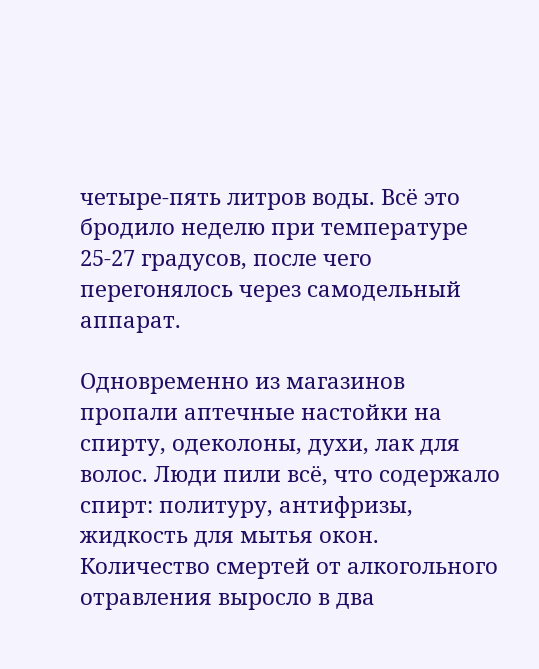четыре-пять литров воды. Всё это бродило неделю при температуре 25-27 градусов, после чего перегонялось через самодельный аппарат.

Одновременно из магазинов пропали аптечные настойки на спирту, одеколоны, духи, лак для волос. Люди пили всё, что содержало спирт: политуру, антифризы, жидкость для мытья окон. Количество смертей от алкогольного отравления выросло в два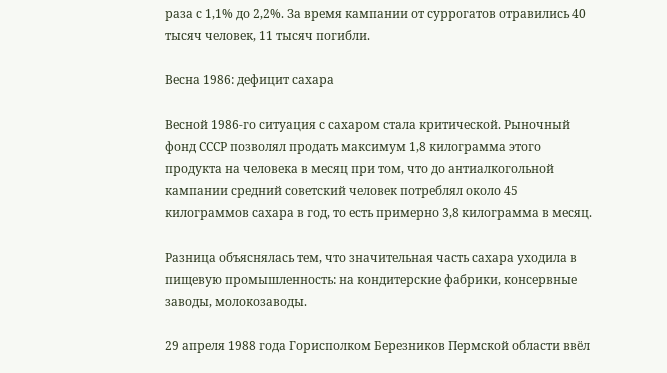раза с 1,1% до 2,2%. За время кампании от суррогатов отравились 40 тысяч человек, 11 тысяч погибли.

Весна 1986: дефицит сахара

Весной 1986-го ситуация с сахаром стала критической. Рыночный фонд СССР позволял продать максимум 1,8 килограмма этого продукта на человека в месяц при том, что до антиалкогольной кампании средний советский человек потреблял около 45 килограммов сахара в год, то есть примерно 3,8 килограмма в месяц.

Разница объяснялась тем, что значительная часть сахара уходила в пищевую промышленность: на кондитерские фабрики, консервные заводы, молокозаводы.

29 апреля 1988 года Горисполком Березников Пермской области ввёл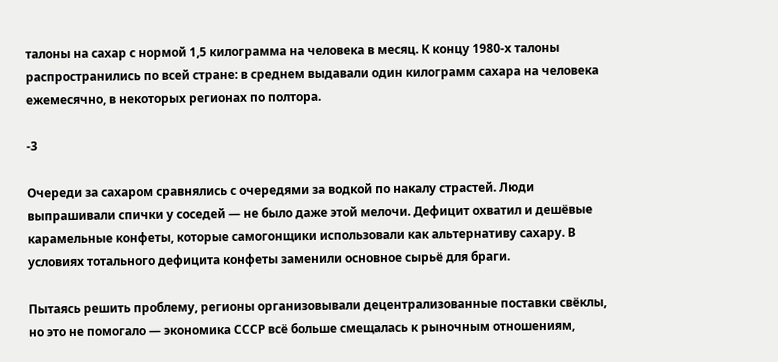талоны на сахар с нормой 1,5 килограмма на человека в месяц. К концу 1980-х талоны распространились по всей стране: в среднем выдавали один килограмм сахара на человека ежемесячно, в некоторых регионах по полтора.

-3

Очереди за сахаром сравнялись с очередями за водкой по накалу страстей. Люди выпрашивали спички у соседей — не было даже этой мелочи. Дефицит охватил и дешёвые карамельные конфеты, которые самогонщики использовали как альтернативу сахару. В условиях тотального дефицита конфеты заменили основное сырьё для браги.

Пытаясь решить проблему, регионы организовывали децентрализованные поставки свёклы, но это не помогало — экономика СССР всё больше смещалась к рыночным отношениям,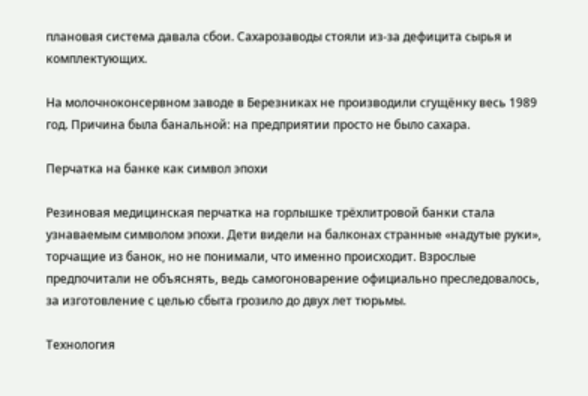плановая система давала сбои. Сахарозаводы стояли из-за дефицита сырья и комплектующих.

На молочноконсервном заводе в Березниках не производили сгущёнку весь 1989 год. Причина была банальной: на предприятии просто не было сахара.

Перчатка на банке как символ эпохи

Резиновая медицинская перчатка на горлышке трёхлитровой банки стала узнаваемым символом эпохи. Дети видели на балконах странные «надутые руки», торчащие из банок, но не понимали, что именно происходит. Взрослые предпочитали не объяснять, ведь самогоноварение официально преследовалось, за изготовление с целью сбыта грозило до двух лет тюрьмы.

Технология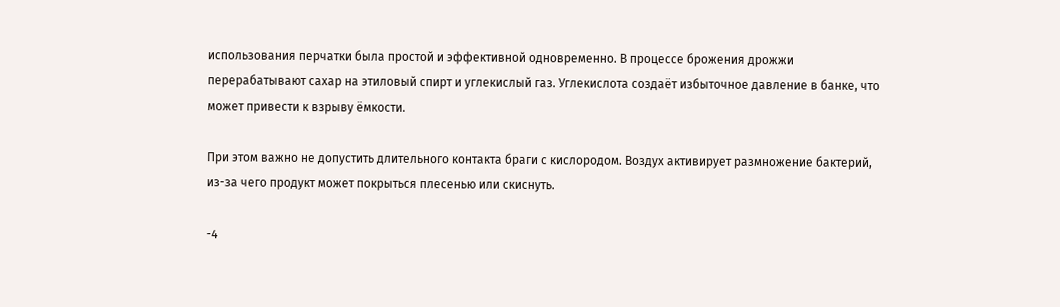использования перчатки была простой и эффективной одновременно. В процессе брожения дрожжи перерабатывают сахар на этиловый спирт и углекислый газ. Углекислота создаёт избыточное давление в банке, что может привести к взрыву ёмкости.

При этом важно не допустить длительного контакта браги с кислородом. Воздух активирует размножение бактерий, из-за чего продукт может покрыться плесенью или скиснуть.

-4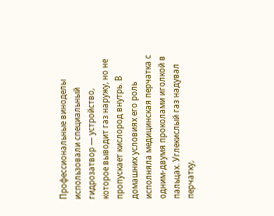Профессиональные виноделы использовали специальный гидрозатвор — устройство, которое выводит газ наружу, но не пропускает кислород внутрь. В домашних условиях его роль исполняла медицинская перчатка с одним-двумя проколами иголкой в пальцах. Углекислый газ надувал перчатку,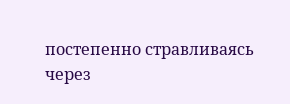постепенно стравливаясь через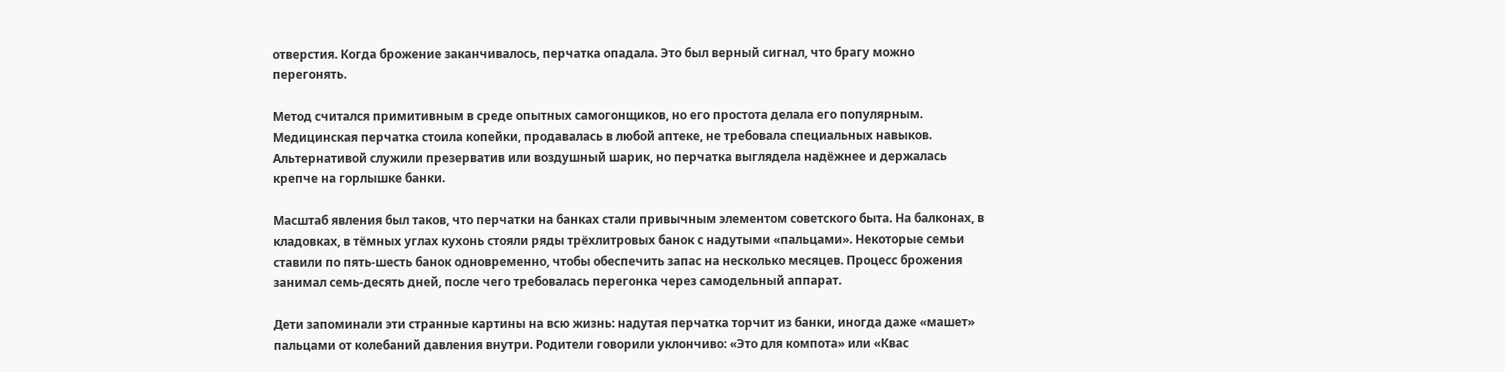отверстия. Когда брожение заканчивалось, перчатка опадала. Это был верный сигнал, что брагу можно перегонять.

Метод считался примитивным в среде опытных самогонщиков, но его простота делала его популярным. Медицинская перчатка стоила копейки, продавалась в любой аптеке, не требовала специальных навыков. Альтернативой служили презерватив или воздушный шарик, но перчатка выглядела надёжнее и держалась крепче на горлышке банки.

Масштаб явления был таков, что перчатки на банках стали привычным элементом советского быта. На балконах, в кладовках, в тёмных углах кухонь стояли ряды трёхлитровых банок с надутыми «пальцами». Некоторые семьи ставили по пять-шесть банок одновременно, чтобы обеспечить запас на несколько месяцев. Процесс брожения занимал семь-десять дней, после чего требовалась перегонка через самодельный аппарат.

Дети запоминали эти странные картины на всю жизнь: надутая перчатка торчит из банки, иногда даже «машет» пальцами от колебаний давления внутри. Родители говорили уклончиво: «Это для компота» или «Квас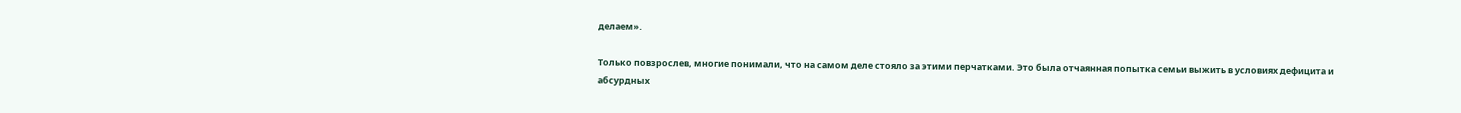делаем».

Только повзрослев, многие понимали, что на самом деле стояло за этими перчатками. Это была отчаянная попытка семьи выжить в условиях дефицита и абсурдных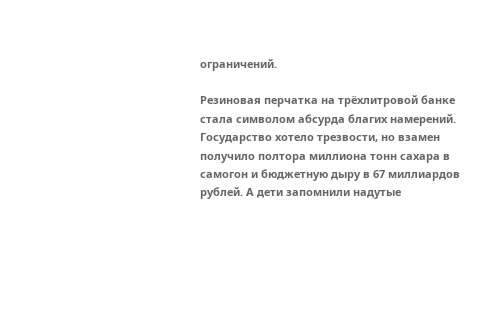ограничений.

Резиновая перчатка на трёхлитровой банке стала символом абсурда благих намерений. Государство хотело трезвости, но взамен получило полтора миллиона тонн сахара в самогон и бюджетную дыру в 67 миллиардов рублей. А дети запомнили надутые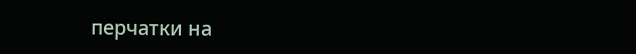перчатки на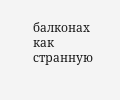балконах как странную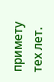примету тех лет.